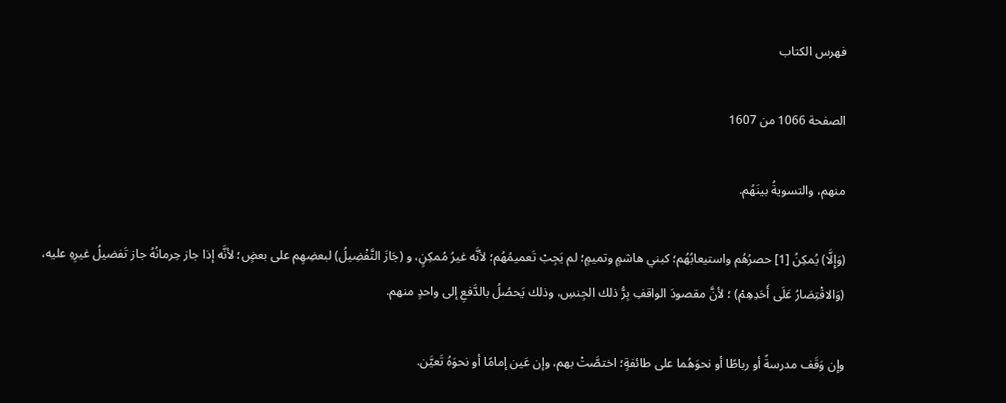فهرس الكتاب

الصفحة 1066 من 1607

منهم، والتسويةُ بينَهُم.

(وَإِلَّا) يُمكِنُ [1] حصرُهُم واستيعابُهُم؛ كبني هاشمٍ وتميمٍ؛ لم يَجِبْ تَعميمُهُم؛ لأنَّه غيرُ مُمكِنٍ، و (جَازَ التَّفْضِيلُ) لبعضِهِم على بعضٍ؛ لأنَّه إذا جاز حِرمانُهُ جاز تَفضيلُ غيرِهِ عليه، (وَالاقْتِصَارُ عَلَى أَحَدِهِمْ) ؛ لأنَّ مقصودَ الواقفِ بِرُّ ذلك الجِنسِ، وذلك يَحصُلُ بالدَّفعِ إلى واحدٍ منهم.

وإن وَقَف مدرسةً أو رباطًا أو نحوَهُما على طائفةٍ؛ اختصَّتْ بهم، وإن عَين إمامًا أو نحوَهُ تَعيَّن.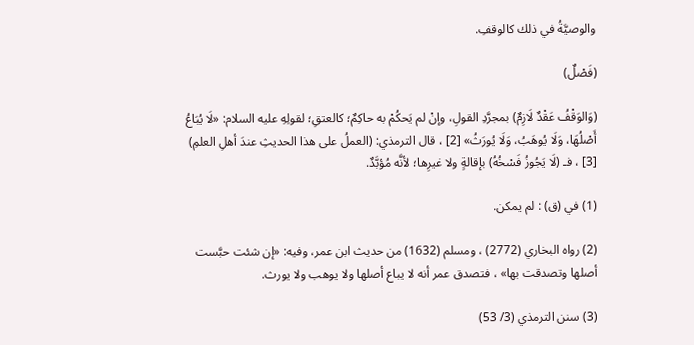والوصيَّةُ في ذلك كالوقفِ.

(فَصْلٌ)

(وَالوَقْفُ عَقْدٌ لَازِمٌ) بمجرَّدِ القولِ، وإنْ لم يَحكُمْ به حاكِمٌ؛ كالعتقِ؛ لقولِهِ عليه السلام: «لَا يُبَاعُ أَصْلُهَا، وَلَا يُوهَبُ، وَلَا يُورَثُ» [2] ، قال الترمذي: (العملُ على هذا الحديثِ عندَ أهلِ العلمِ) [3] ، فـ (لَا يَجُوزُ فَسْخُهُ) بإقالةٍ ولا غيرِها؛ لأنَّه مُؤبَّدٌ.

(1) في (ق) : لم يمكن.

(2) رواه البخاري (2772) ، ومسلم (1632) من حديث ابن عمر، وفيه: «إن شئت حبَّست أصلها وتصدقت بها» ، فتصدق عمر أنه لا يباع أصلها ولا يوهب ولا يورث.

(3) سنن الترمذي (3/ 53)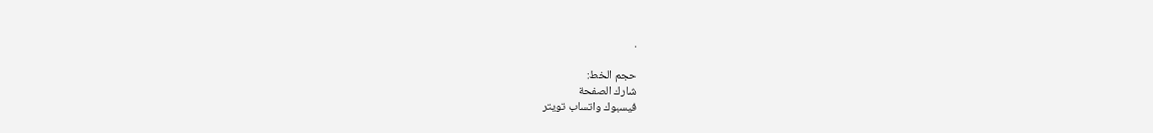.

حجم الخط:
شارك الصفحة
فيسبوك واتساب تويتر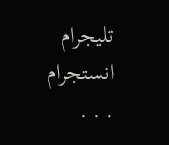تليجرام انستجرام
. . .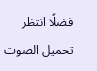فضلًا انتظر تحميل الصوت